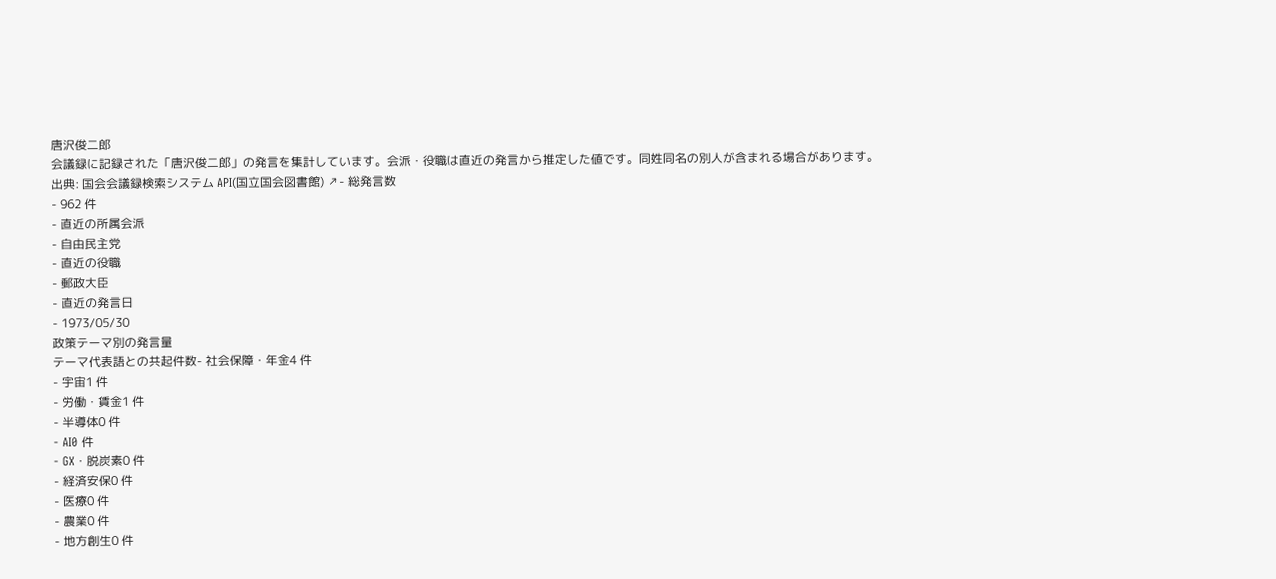唐沢俊二郎
会議録に記録された「唐沢俊二郎」の発言を集計しています。会派・役職は直近の発言から推定した値です。同姓同名の別人が含まれる場合があります。
出典: 国会会議録検索システム API(国立国会図書館) ↗- 総発言数
- 962 件
- 直近の所属会派
- 自由民主党
- 直近の役職
- 郵政大臣
- 直近の発言日
- 1973/05/30
政策テーマ別の発言量
テーマ代表語との共起件数- 社会保障・年金4 件
- 宇宙1 件
- 労働・賃金1 件
- 半導体0 件
- AI0 件
- GX・脱炭素0 件
- 経済安保0 件
- 医療0 件
- 農業0 件
- 地方創生0 件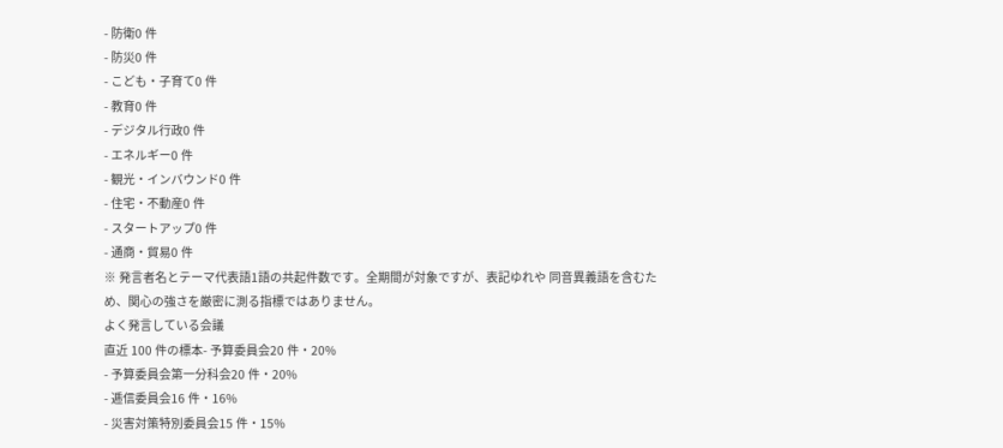- 防衛0 件
- 防災0 件
- こども・子育て0 件
- 教育0 件
- デジタル行政0 件
- エネルギー0 件
- 観光・インバウンド0 件
- 住宅・不動産0 件
- スタートアップ0 件
- 通商・貿易0 件
※ 発言者名とテーマ代表語1語の共起件数です。全期間が対象ですが、表記ゆれや 同音異義語を含むため、関心の強さを厳密に測る指標ではありません。
よく発言している会議
直近 100 件の標本- 予算委員会20 件・20%
- 予算委員会第一分科会20 件・20%
- 逓信委員会16 件・16%
- 災害対策特別委員会15 件・15%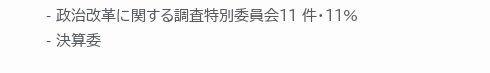- 政治改革に関する調査特別委員会11 件・11%
- 決算委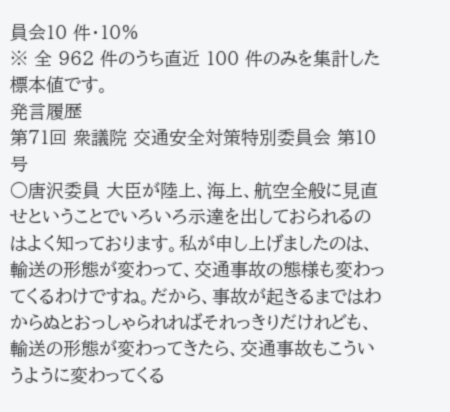員会10 件・10%
※ 全 962 件のうち直近 100 件のみを集計した標本値です。
発言履歴
第71回 衆議院 交通安全対策特別委員会 第10号
○唐沢委員 大臣が陸上、海上、航空全般に見直せということでいろいろ示達を出しておられるのはよく知っております。私が申し上げましたのは、輸送の形態が変わって、交通事故の態様も変わってくるわけですね。だから、事故が起きるまではわからぬとおっしゃられればそれっきりだけれども、輸送の形態が変わってきたら、交通事故もこういうように変わってくる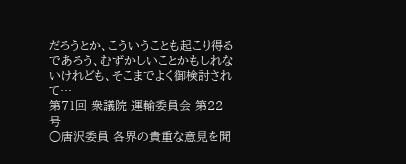だろうとか、こういうことも起こり得るであろう、むずかしいことかもしれないけれども、そこまでよく御検討されて…
第71回 衆議院 運輸委員会 第22号
○唐沢委員 各界の貴重な意見を聞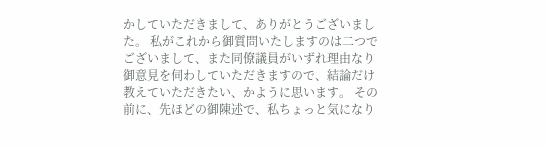かしていただきまして、ありがとうございました。 私がこれから御質問いたしますのは二つでございまして、また同僚議員がいずれ理由なり御意見を伺わしていただきますので、結論だけ教えていただきたい、かように思います。 その前に、先ほどの御陳述で、私ちょっと気になり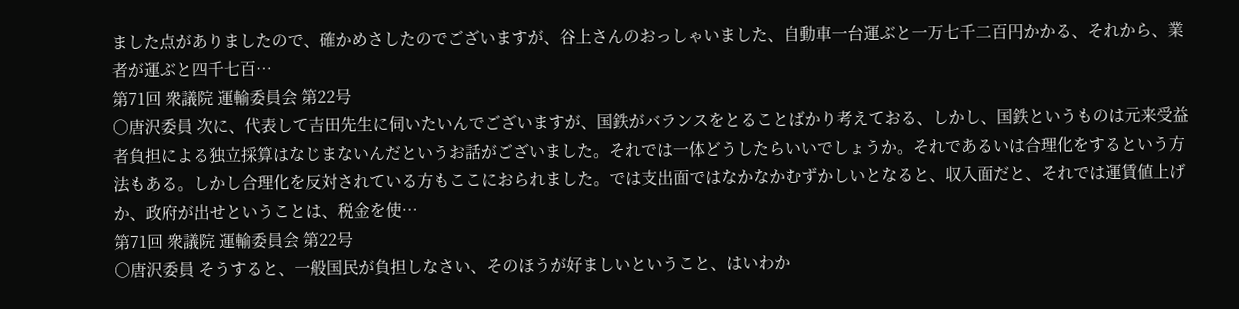ました点がありましたので、確かめさしたのでございますが、谷上さんのおっしゃいました、自動車一台運ぶと一万七千二百円かかる、それから、業者が運ぶと四千七百…
第71回 衆議院 運輸委員会 第22号
○唐沢委員 次に、代表して吉田先生に伺いたいんでございますが、国鉄がバランスをとることばかり考えておる、しかし、国鉄というものは元来受益者負担による独立採算はなじまないんだというお話がございました。それでは一体どうしたらいいでしょうか。それであるいは合理化をするという方法もある。しかし合理化を反対されている方もここにおられました。では支出面ではなかなかむずかしいとなると、収入面だと、それでは運賃値上げか、政府が出せということは、税金を使…
第71回 衆議院 運輸委員会 第22号
○唐沢委員 そうすると、一般国民が負担しなさい、そのほうが好ましいということ、はいわか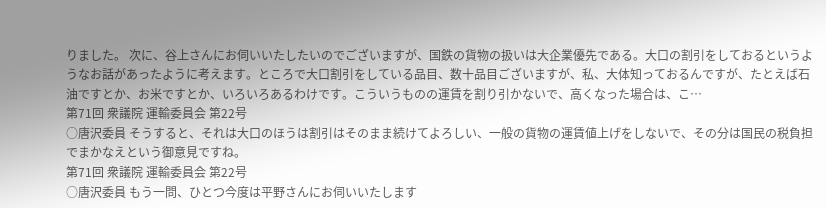りました。 次に、谷上さんにお伺いいたしたいのでございますが、国鉄の貨物の扱いは大企業優先である。大口の割引をしておるというようなお話があったように考えます。ところで大口割引をしている品目、数十品目ございますが、私、大体知っておるんですが、たとえば石油ですとか、お米ですとか、いろいろあるわけです。こういうものの運賃を割り引かないで、高くなった場合は、こ…
第71回 衆議院 運輸委員会 第22号
○唐沢委員 そうすると、それは大口のほうは割引はそのまま続けてよろしい、一般の貨物の運賃値上げをしないで、その分は国民の税負担でまかなえという御意見ですね。
第71回 衆議院 運輸委員会 第22号
○唐沢委員 もう一問、ひとつ今度は平野さんにお伺いいたします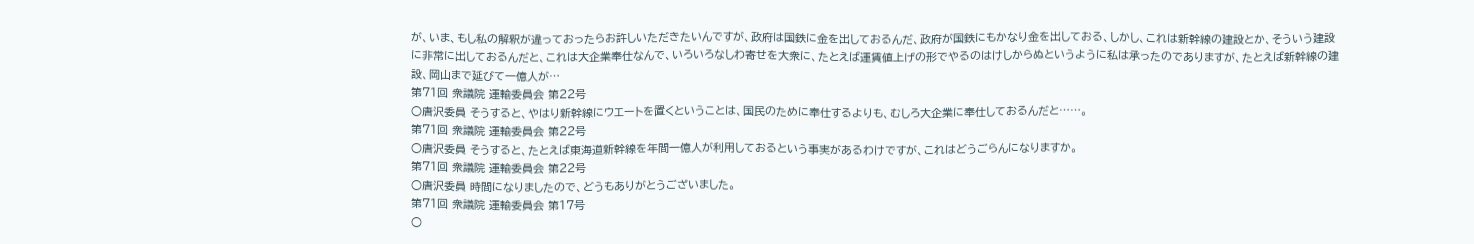が、いま、もし私の解釈が違っておったらお許しいただきたいんですが、政府は国鉄に金を出しておるんだ、政府が国鉄にもかなり金を出しておる、しかし、これは新幹線の建設とか、そういう建設に非常に出しておるんだと、これは大企業奉仕なんで、いろいろなしわ寄せを大衆に、たとえば運賃値上げの形でやるのはけしからぬというように私は承ったのでありますが、たとえば新幹線の建設、岡山まで延びて一億人が…
第71回 衆議院 運輸委員会 第22号
○唐沢委員 そうすると、やはり新幹線にウエートを置くということは、国民のために奉仕するよりも、むしろ大企業に奉仕しておるんだと……。
第71回 衆議院 運輸委員会 第22号
○唐沢委員 そうすると、たとえば東海道新幹線を年間一億人が利用しておるという事実があるわけですが、これはどうごらんになりますか。
第71回 衆議院 運輸委員会 第22号
○唐沢委員 時間になりましたので、どうもありがとうございました。
第71回 衆議院 運輸委員会 第17号
○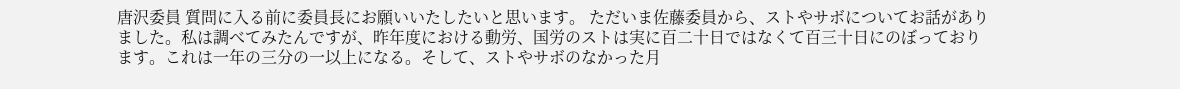唐沢委員 質問に入る前に委員長にお願いいたしたいと思います。 ただいま佐藤委員から、ストやサボについてお話がありました。私は調べてみたんですが、昨年度における動労、国労のストは実に百二十日ではなくて百三十日にのぼっております。これは一年の三分の一以上になる。そして、ストやサボのなかった月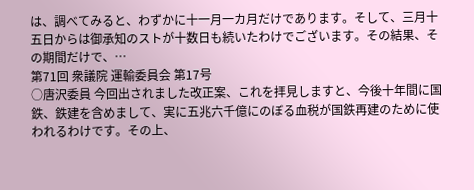は、調べてみると、わずかに十一月一カ月だけであります。そして、三月十五日からは御承知のストが十数日も続いたわけでございます。その結果、その期間だけで、…
第71回 衆議院 運輸委員会 第17号
○唐沢委員 今回出されました改正案、これを拝見しますと、今後十年間に国鉄、鉄建を含めまして、実に五兆六千億にのぼる血税が国鉄再建のために使われるわけです。その上、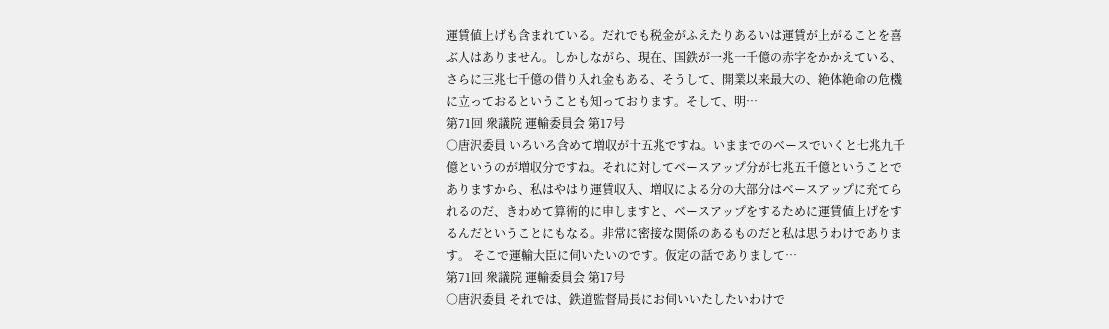運賃値上げも含まれている。だれでも税金がふえたりあるいは運賃が上がることを喜ぶ人はありません。しかしながら、現在、国鉄が一兆一千億の赤字をかかえている、さらに三兆七千億の借り入れ金もある、そうして、開業以来最大の、絶体絶命の危機に立っておるということも知っております。そして、明…
第71回 衆議院 運輸委員会 第17号
○唐沢委員 いろいろ含めて増収が十五兆ですね。いままでのベースでいくと七兆九千億というのが増収分ですね。それに対してベースアップ分が七兆五千億ということでありますから、私はやはり運賃収入、増収による分の大部分はベースアップに充てられるのだ、きわめて算術的に申しますと、ベースアップをするために運賃値上げをするんだということにもなる。非常に密接な関係のあるものだと私は思うわけであります。 そこで運輸大臣に伺いたいのです。仮定の話でありまして…
第71回 衆議院 運輸委員会 第17号
○唐沢委員 それでは、鉄道監督局長にお伺いいたしたいわけで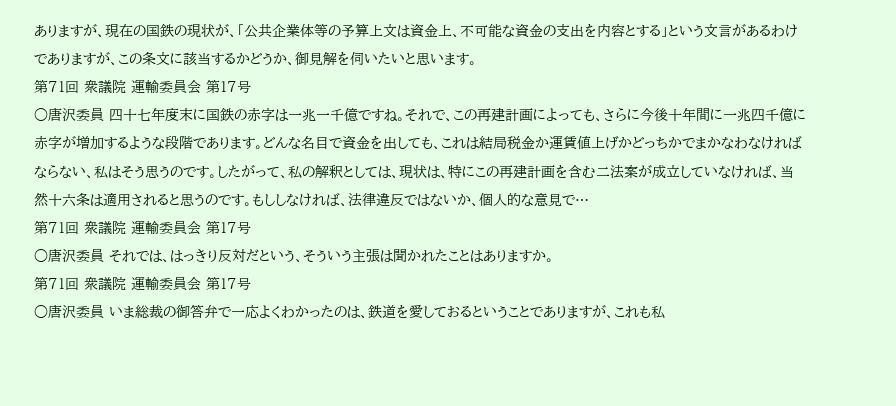ありますが、現在の国鉄の現状が、「公共企業体等の予算上文は資金上、不可能な資金の支出を内容とする」という文言があるわけでありますが、この条文に該当するかどうか、御見解を伺いたいと思います。
第71回 衆議院 運輸委員会 第17号
○唐沢委員 四十七年度末に国鉄の赤字は一兆一千億ですね。それで、この再建計画によっても、さらに今後十年間に一兆四千億に赤字が増加するような段階であります。どんな名目で資金を出しても、これは結局税金か運賃値上げかどっちかでまかなわなければならない、私はそう思うのです。したがって、私の解釈としては、現状は、特にこの再建計画を含む二法案が成立していなければ、当然十六条は適用されると思うのです。もししなければ、法律違反ではないか、個人的な意見で…
第71回 衆議院 運輸委員会 第17号
○唐沢委員 それでは、はっきり反対だという、そういう主張は聞かれたことはありますか。
第71回 衆議院 運輸委員会 第17号
○唐沢委員 いま総裁の御答弁で一応よくわかったのは、鉄道を愛しておるということでありますが、これも私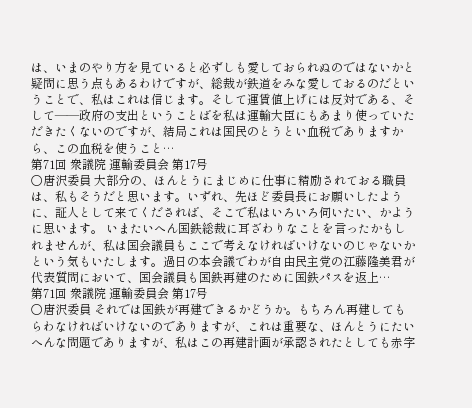は、いまのやり方を見ていると必ずしも愛しておられぬのではないかと疑問に思う点もあるわけですが、総裁が鉄道をみな愛しておるのだということで、私はこれは信じます。そして運賃値上げには反対である、そして——政府の支出ということばを私は運輸大臣にもあまり使っていただきたくないのですが、結局これは国民のとうとい血税でありますから、この血税を使うこと…
第71回 衆議院 運輸委員会 第17号
○唐沢委員 大部分の、ほんとうにまじめに仕事に精励されておる職員は、私もそうだと思います。いずれ、先ほど委員長にお願いしたように、証人として来てくだされば、そこで私はいろいろ伺いたい、かように思います。 いまたいへん国鉄総裁に耳ざわりなことを言ったかもしれませんが、私は国会議員もここで考えなければいけないのじゃないかという気もいたします。過日の本会議でわが自由民主党の江藤隆美君が代表質問において、国会議員も国鉄再建のために国鉄パスを返上…
第71回 衆議院 運輸委員会 第17号
○唐沢委員 それでは国鉄が再建できるかどうか。もちろん再建してもらわなければいけないのでありますが、これは重要な、ほんとうにたいへんな問題でありますが、私はこの再建計画が承認されたとしても赤字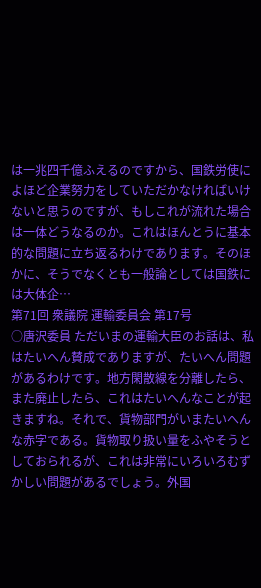は一兆四千億ふえるのですから、国鉄労使によほど企業努力をしていただかなければいけないと思うのですが、もしこれが流れた場合は一体どうなるのか。これはほんとうに基本的な問題に立ち返るわけであります。そのほかに、そうでなくとも一般論としては国鉄には大体企…
第71回 衆議院 運輸委員会 第17号
○唐沢委員 ただいまの運輸大臣のお話は、私はたいへん賛成でありますが、たいへん問題があるわけです。地方閑散線を分離したら、また廃止したら、これはたいへんなことが起きますね。それで、貨物部門がいまたいへんな赤字である。貨物取り扱い量をふやそうとしておられるが、これは非常にいろいろむずかしい問題があるでしょう。外国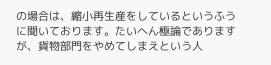の場合は、縮小再生産をしているというふうに聞いております。たいへん極論でありますが、貨物部門をやめてしまえという人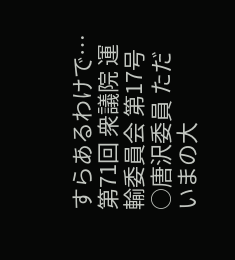すらあるわけで…
第71回 衆議院 運輸委員会 第17号
○唐沢委員 ただいまの大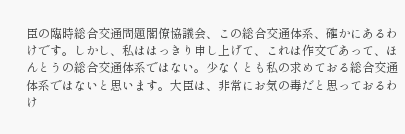臣の臨時総合交通問題閣僚協議会、この総合交通体系、確かにあるわけです。しかし、私ははっきり申し上げて、これは作文であって、ほんとうの総合交通体系ではない。少なくとも私の求めておる総合交通体系ではないと思います。大臣は、非常にお気の毒だと思っておるわけ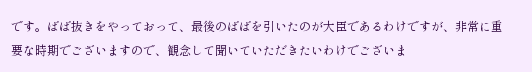です。ばば抜きをやっておって、最後のばばを引いたのが大臣であるわけですが、非常に重要な時期でございますので、観念して聞いていただきたいわけでございま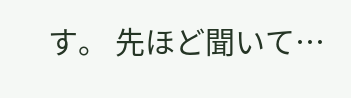す。 先ほど聞いて…